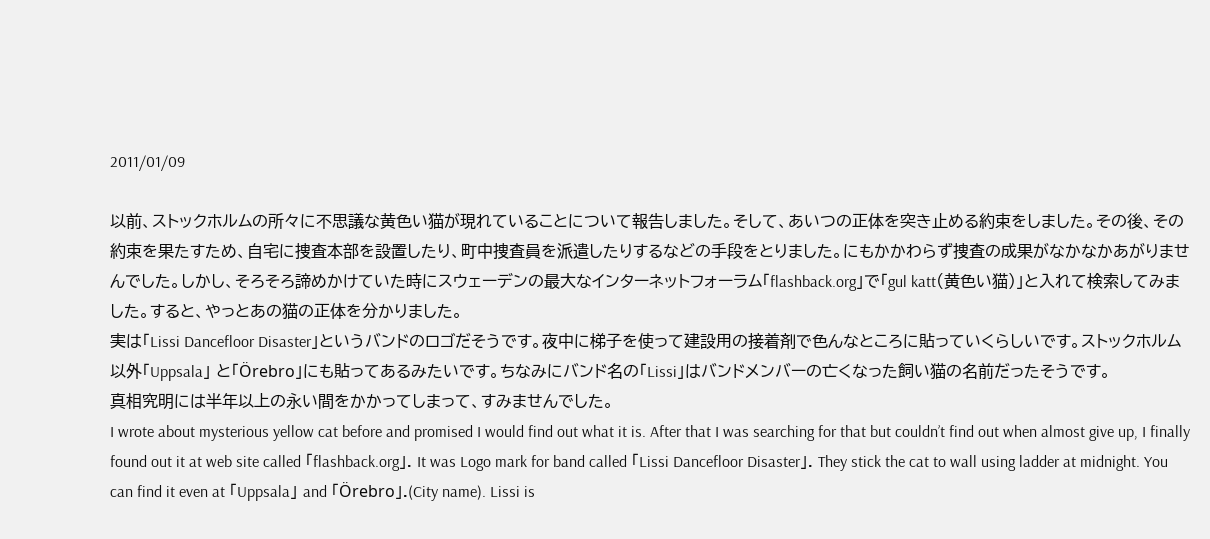2011/01/09

以前、ストックホルムの所々に不思議な黄色い猫が現れていることについて報告しました。そして、あいつの正体を突き止める約束をしました。その後、その約束を果たすため、自宅に捜査本部を設置したり、町中捜査員を派遣したりするなどの手段をとりました。にもかかわらず捜査の成果がなかなかあがりませんでした。しかし、そろそろ諦めかけていた時にスウェーデンの最大なインターネットフォーラム「flashback.org」で「gul katt(黄色い猫)」と入れて検索してみました。すると、やっとあの猫の正体を分かりました。
実は「Lissi Dancefloor Disaster」というバンドのロゴだそうです。夜中に梯子を使って建設用の接着剤で色んなところに貼っていくらしいです。ストックホルム以外「Uppsala」 と「Örebro」にも貼ってあるみたいです。ちなみにバンド名の「Lissi」はバンドメンバーの亡くなった飼い猫の名前だったそうです。
真相究明には半年以上の永い間をかかってしまって、すみませんでした。
I wrote about mysterious yellow cat before and promised I would find out what it is. After that I was searching for that but couldn’t find out when almost give up, I finally found out it at web site called 「flashback.org」. It was Logo mark for band called 「Lissi Dancefloor Disaster」. They stick the cat to wall using ladder at midnight. You can find it even at 「Uppsala」 and 「Örebro」.(City name). Lissi is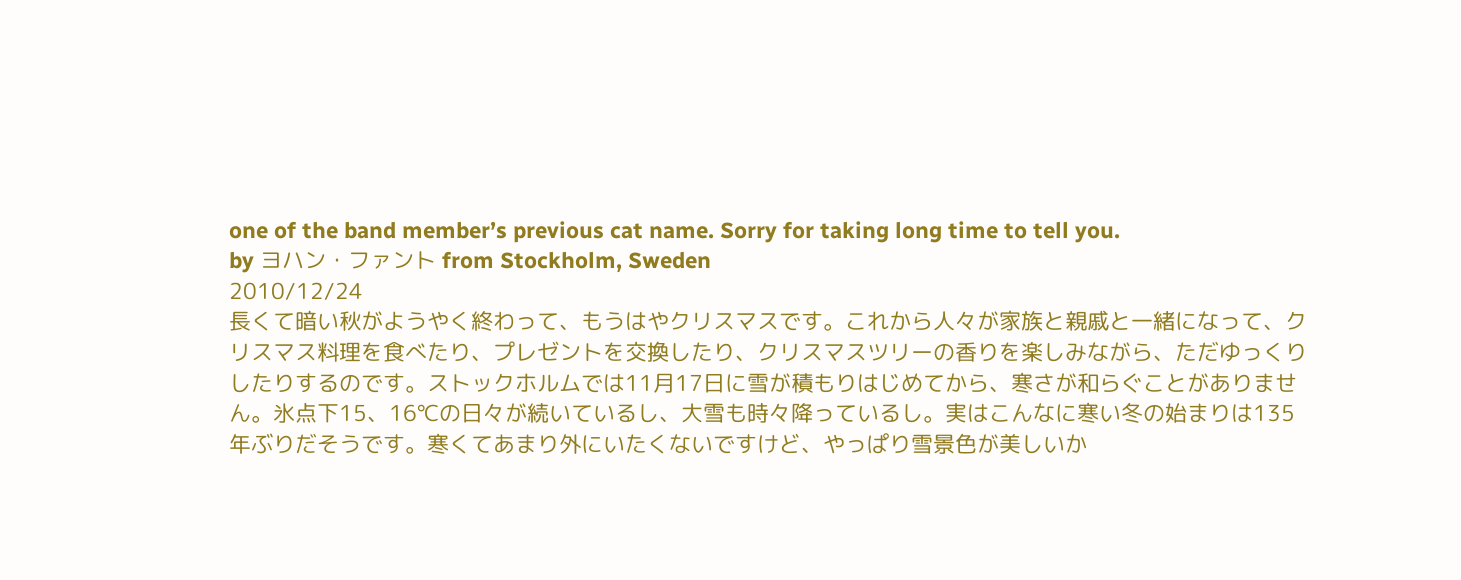one of the band member’s previous cat name. Sorry for taking long time to tell you.
by ヨハン・ファント from Stockholm, Sweden
2010/12/24
長くて暗い秋がようやく終わって、もうはやクリスマスです。これから人々が家族と親戚と一緒になって、クリスマス料理を食べたり、プレゼントを交換したり、クリスマスツリーの香りを楽しみながら、ただゆっくりしたりするのです。ストックホルムでは11月17日に雪が積もりはじめてから、寒さが和らぐことがありません。氷点下15、16℃の日々が続いているし、大雪も時々降っているし。実はこんなに寒い冬の始まりは135年ぶりだそうです。寒くてあまり外にいたくないですけど、やっぱり雪景色が美しいか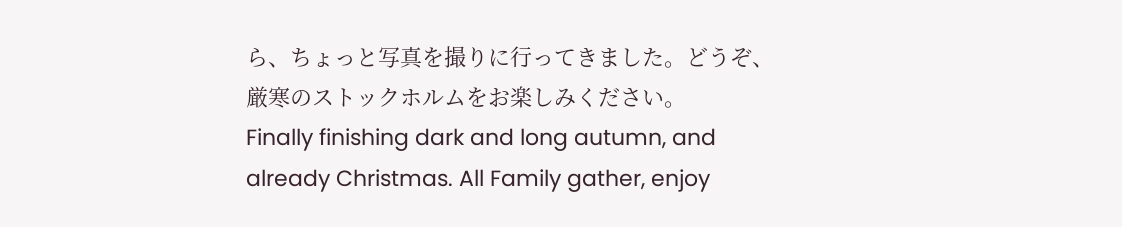ら、ちょっと写真を撮りに行ってきました。どうぞ、厳寒のストックホルムをお楽しみください。
Finally finishing dark and long autumn, and already Christmas. All Family gather, enjoy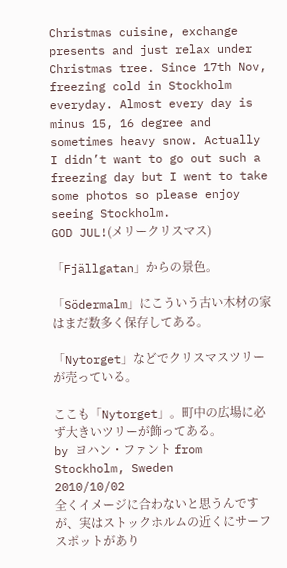Christmas cuisine, exchange presents and just relax under Christmas tree. Since 17th Nov, freezing cold in Stockholm everyday. Almost every day is minus 15, 16 degree and sometimes heavy snow. Actually I didn’t want to go out such a freezing day but I went to take some photos so please enjoy seeing Stockholm.
GOD JUL!(メリークリスマス)

「Fjällgatan」からの景色。

「Södermalm」にこういう古い木材の家はまだ数多く保存してある。

「Nytorget」などでクリスマスツリーが売っている。

ここも「Nytorget」。町中の広場に必ず大きいツリーが飾ってある。
by ヨハン・ファント from Stockholm, Sweden
2010/10/02
全くイメージに合わないと思うんですが、実はストックホルムの近くにサーフスポットがあり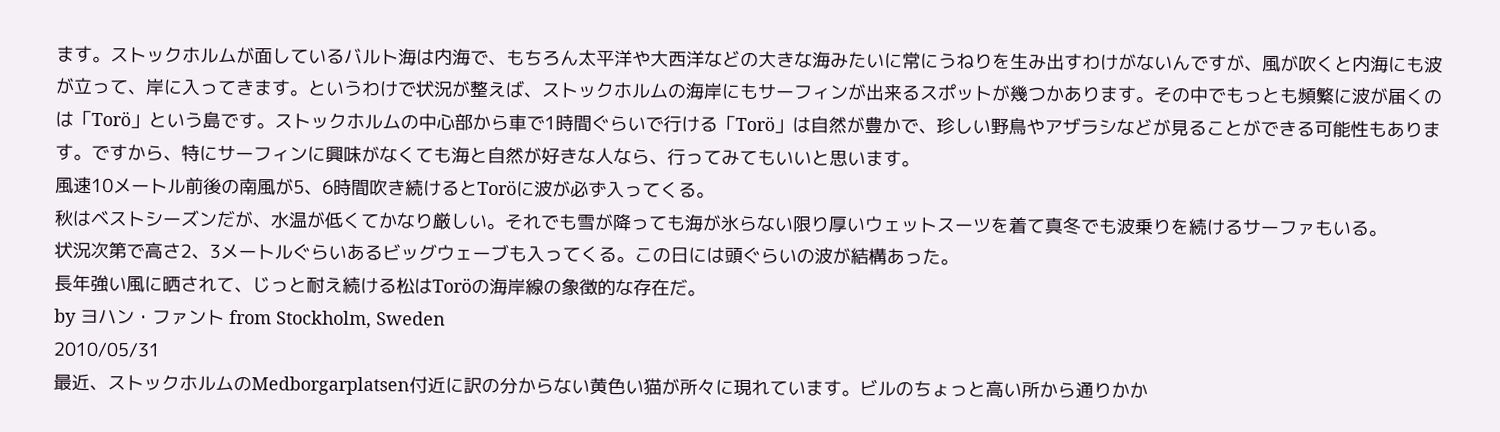ます。ストックホルムが面しているバルト海は内海で、もちろん太平洋や大西洋などの大きな海みたいに常にうねりを生み出すわけがないんですが、風が吹くと内海にも波が立って、岸に入ってきます。というわけで状況が整えば、ストックホルムの海岸にもサーフィンが出来るスポットが幾つかあります。その中でもっとも頻繁に波が届くのは「Torö」という島です。ストックホルムの中心部から車で1時間ぐらいで行ける「Torö」は自然が豊かで、珍しい野鳥やアザラシなどが見ることができる可能性もあります。ですから、特にサーフィンに興味がなくても海と自然が好きな人なら、行ってみてもいいと思います。
風速10メートル前後の南風が5、6時間吹き続けるとToröに波が必ず入ってくる。
秋はベストシーズンだが、水温が低くてかなり厳しい。それでも雪が降っても海が氷らない限り厚いウェットスーツを着て真冬でも波乗りを続けるサーファもいる。
状況次第で高さ2、3メートルぐらいあるビッグウェーブも入ってくる。この日には頭ぐらいの波が結構あった。
長年強い風に晒されて、じっと耐え続ける松はToröの海岸線の象徴的な存在だ。
by ヨハン・ファント from Stockholm, Sweden
2010/05/31
最近、ストックホルムのMedborgarplatsen付近に訳の分からない黄色い猫が所々に現れています。ビルのちょっと高い所から通りかか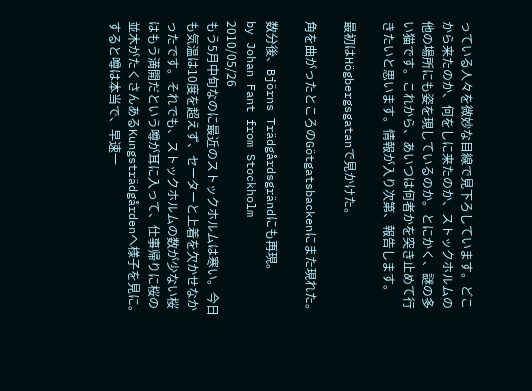っている人々を微妙な目線で見下ろしています。どこから来たのか、何をしに来たのか、ストックホルムの他の場所にも姿を現しているのか。とにかく、謎の多い猫です。これから、あいつは何者かを突き止めて行きたいと思います。情報が入り次第、報告します。

最初はHögbergsgatanで見かけた。

角を曲がったところのGötgatsbackenにまた現れた。

数分後、Björns Trädgårdsgrändにも再現。
by Johan Fant from Stockholm
2010/05/26
もう5月中旬なのに最近のストックホルムは寒い。今日も気温は10度を超えず、セーターと上着を欠かせなかったです。それでも、ストックホルムの数が少ない桜はもう満開だという噂が耳に入って、仕事帰りに桜の並木がたくさんあるKungsträdgårdenへ様子を見に。すると噂は本当で、早速一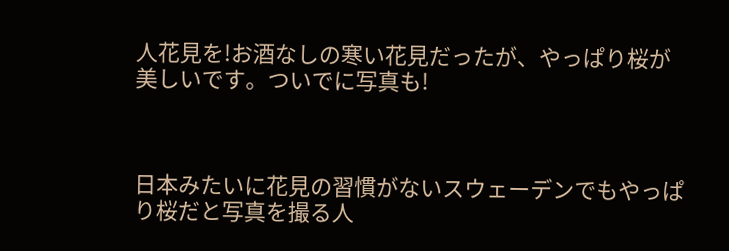人花見を!お酒なしの寒い花見だったが、やっぱり桜が美しいです。ついでに写真も!



日本みたいに花見の習慣がないスウェーデンでもやっぱり桜だと写真を撮る人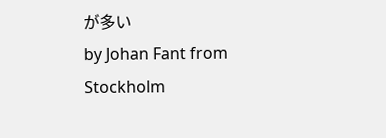が多い
by Johan Fant from Stockholm